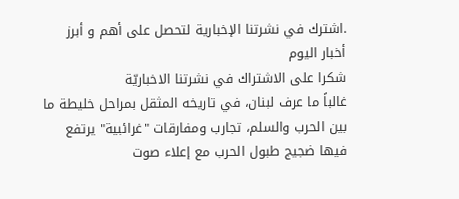.اشترك في نشرتنا الإخبارية لتحصل على أهم و أبرز أخبار اليوم
شكرا على الاشتراك في نشرتنا الاخباريّة
غالباً ما عرف لبنان، في تاريخه المثقل بمراحل خليطة ما بين الحرب والسلم، تجارب ومفارقات "غرائبية" يرتفع فيها ضجيج طبول الحرب مع إعلاء صوت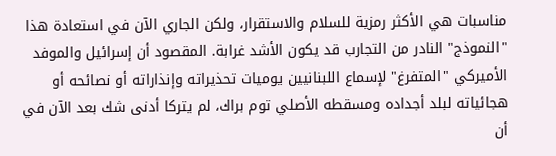مناسبات هي الأكثر رمزية للسلام والاستقرار، ولكن الجاري الآن في استعادة هذا "النموذج" النادر من التجارب قد يكون الأشد غرابة. المقصود أن إسرائيل والموفد الأميركي "المتفرغ" لإسماع اللبنانيين يوميات تحذيراته وإنذاراته أو نصائحه أو هجائياته لبلد أجداده ومسقطه الأصلي توم براك، لم يتركا أدنى شك بعد الآن في أن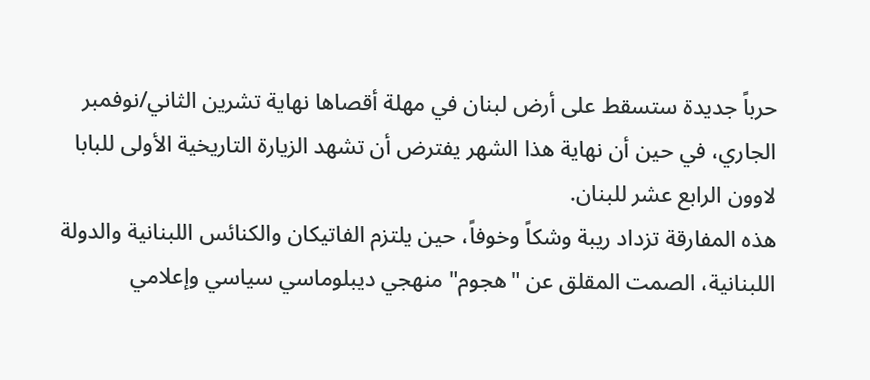حرباً جديدة ستسقط على أرض لبنان في مهلة أقصاها نهاية تشرين الثاني/نوفمبر الجاري، في حين أن نهاية هذا الشهر يفترض أن تشهد الزيارة التاريخية الأولى للبابا لاوون الرابع عشر للبنان.
هذه المفارقة تزداد ريبة وشكاً وخوفاً، حين يلتزم الفاتيكان والكنائس اللبنانية والدولة اللبنانية، الصمت المقلق عن "هجوم" منهجي ديبلوماسي سياسي وإعلامي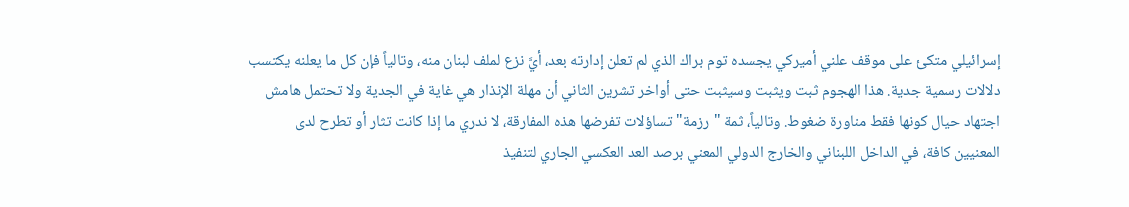إسرائيلي متكئ على موقف علني أميركي يجسده توم براك الذي لم تعلن إدارته بعد، أيَّ نزع لملف لبنان منه، وتالياً فإن كل ما يعلنه يكتسب دلالات رسمية جدية. هذا الهجوم ثبت ويثبت وسيثبت حتى أواخر تشرين الثاني أن مهلة الإنذار هي غاية في الجدية ولا تحتمل هامش اجتهاد حيال كونها فقط مناورة ضغوط. وتالياً، ثمة "رزمة" تساؤلات تفرضها هذه المفارقة، لا ندري ما إذا كانت تثار أو تطرح لدى المعنيين كافة، في الداخل اللبناني والخارج الدولي المعني برصد العد العكسي الجاري لتنفيذ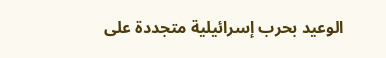الوعيد بحرب إسرائيلية متجددة على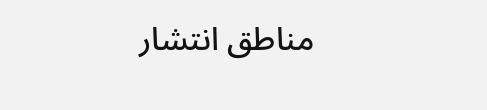مناطق انتشار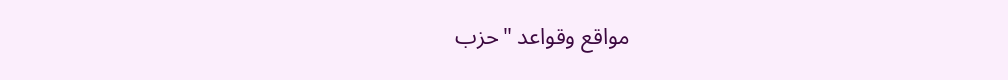مواقع وقواعد "حزب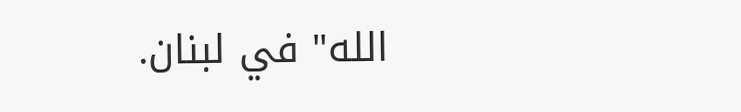الله" في لبنان.